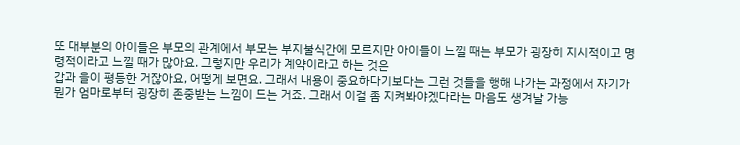또 대부분의 아이들은 부모의 관계에서 부모는 부지불식간에 모르지만 아이들이 느낄 때는 부모가 굉장히 지시적이고 명령적이라고 느낄 때가 많아요. 그렇지만 우리가 계약이라고 하는 것은
갑과 을이 평등한 거잖아요, 어떻게 보면요. 그래서 내용이 중요하다기보다는 그런 것들을 행해 나가는 과정에서 자기가 뭔가 엄마로부터 굉장히 존중받는 느낌이 드는 거죠. 그래서 이걸 좀 지켜봐야겠다라는 마음도 생겨날 가능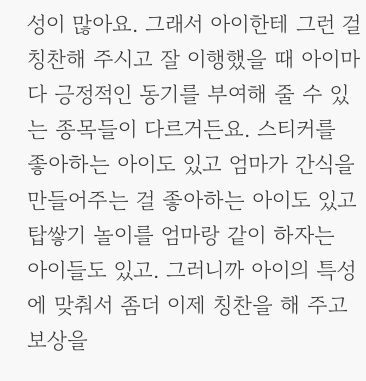성이 많아요. 그래서 아이한테 그런 걸 칭찬해 주시고 잘 이행했을 때 아이마다 긍정적인 동기를 부여해 줄 수 있는 종목들이 다르거든요. 스티커를 좋아하는 아이도 있고 엄마가 간식을 만들어주는 걸 좋아하는 아이도 있고 탑쌓기 놀이를 엄마랑 같이 하자는 아이들도 있고. 그러니까 아이의 특성에 맞춰서 좀더 이제 칭찬을 해 주고 보상을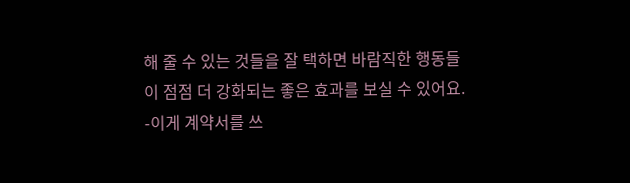해 줄 수 있는 것들을 잘 택하면 바람직한 행동들이 점점 더 강화되는 좋은 효과를 보실 수 있어요. -이게 계약서를 쓰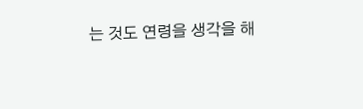는 것도 연령을 생각을 해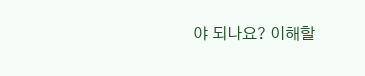야 되나요? 이해할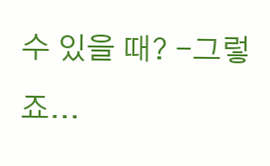수 있을 때? -그렇죠...